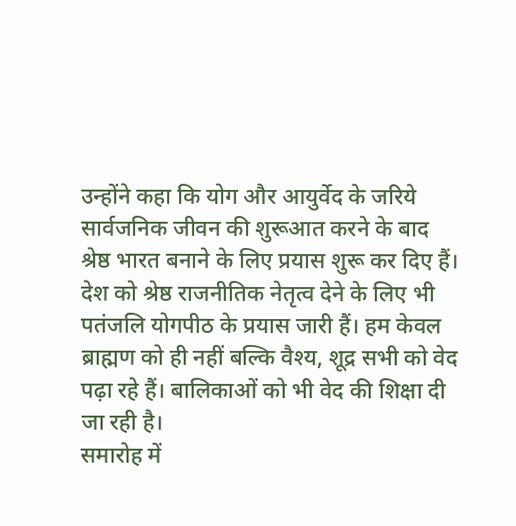उन्होंने कहा कि योग और आयुर्वेद के जरिये सार्वजनिक जीवन की शुरूआत करने के बाद श्रेष्ठ भारत बनाने के लिए प्रयास शुरू कर दिए हैं। देश को श्रेष्ठ राजनीतिक नेतृत्व देने के लिए भी पतंजलि योगपीठ के प्रयास जारी हैं। हम केवल ब्राह्मण को ही नहीं बल्कि वैश्य, शूद्र सभी को वेद पढ़ा रहे हैं। बालिकाओं को भी वेद की शिक्षा दी जा रही है।
समारोह में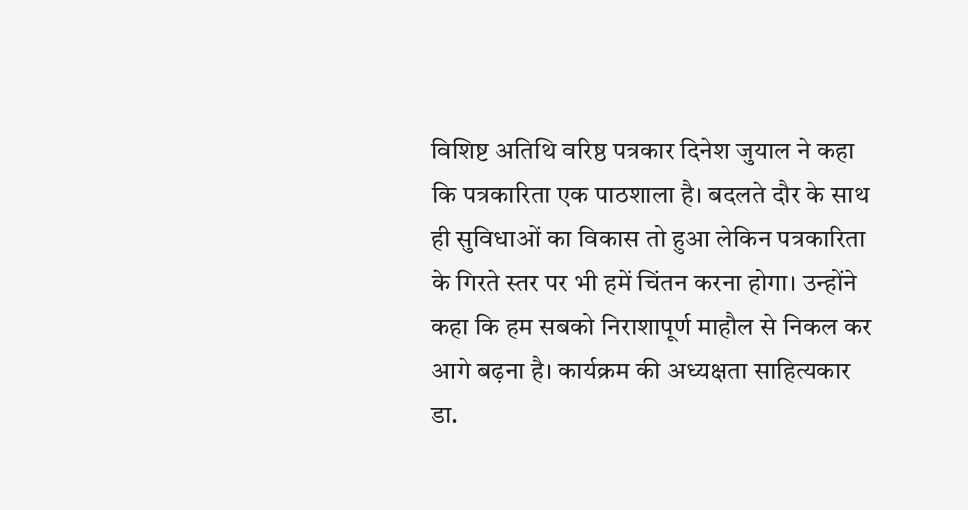विशिष्ट अतिथि वरिष्ठ पत्रकार दिनेश जुयाल ने कहा कि पत्रकारिता एक पाठशाला है। बदलते दौर के साथ ही सुविधाओं का विकास तो हुआ लेकिन पत्रकारिता के गिरते स्तर पर भी हमें चिंतन करना होगा। उन्होंने कहा कि हम सबको निराशापूर्ण माहौल से निकल कर आगे बढ़ना है। कार्यक्रम की अध्यक्षता साहित्यकार डा.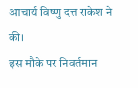आचार्य विष्णु दत्त राकेश ने की।
इस मौके पर निवर्तमान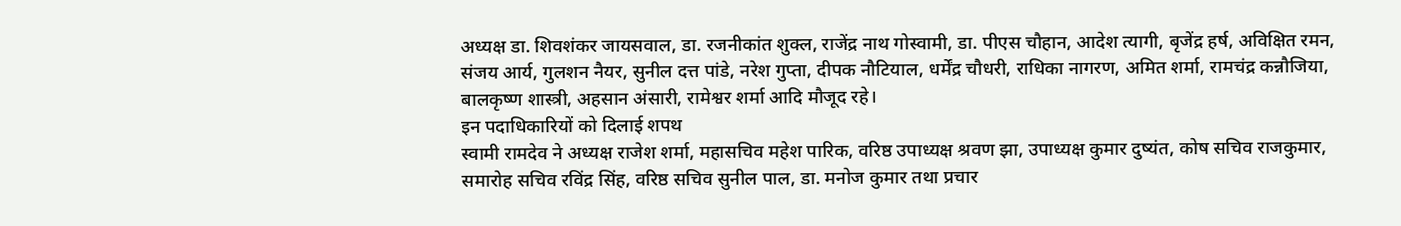अध्यक्ष डा. शिवशंकर जायसवाल, डा. रजनीकांत शुक्ल, राजेंद्र नाथ गोस्वामी, डा. पीएस चौहान, आदेश त्यागी, बृजेंद्र हर्ष, अविक्षित रमन, संजय आर्य, गुलशन नैयर, सुनील दत्त पांडे, नरेश गुप्ता, दीपक नौटियाल, धर्मेंद्र चौधरी, राधिका नागरण, अमित शर्मा, रामचंद्र कन्नौजिया, बालकृष्ण शास्त्री, अहसान अंसारी, रामेश्वर शर्मा आदि मौजूद रहे।
इन पदाधिकारियों को दिलाई शपथ
स्वामी रामदेव ने अध्यक्ष राजेश शर्मा, महासचिव महेश पारिक, वरिष्ठ उपाध्यक्ष श्रवण झा, उपाध्यक्ष कुमार दुष्यंत, कोष सचिव राजकुमार, समारोह सचिव रविंद्र सिंह, वरिष्ठ सचिव सुनील पाल, डा. मनोज कुमार तथा प्रचार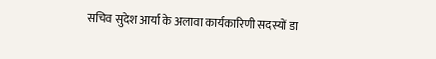सचिव सुदेश आर्या के अलावा कार्यकारिणी सदस्यों डा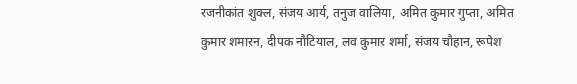रजनीकांत शुक्ल, संजय आर्य, तनुज वालिया, अमित कुमार गुप्ता, अमित कुमार शमाऱन, दीपक नौटियाल, लव कुमार शर्मा, संजय चौहान, रूपेश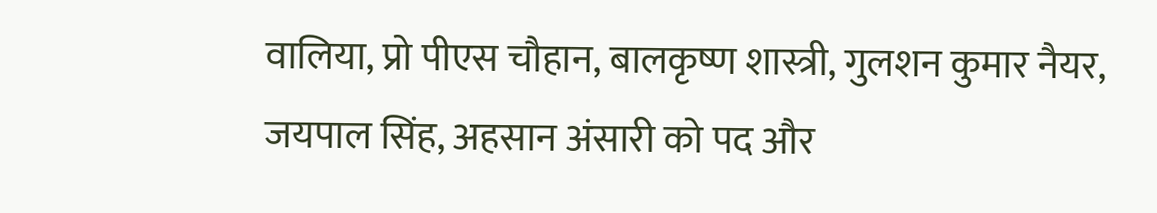वालिया, प्रो पीएस चौहान, बालकृष्ण शास्त्री, गुलशन कुमार नैयर, जयपाल सिंह, अहसान अंसारी को पद और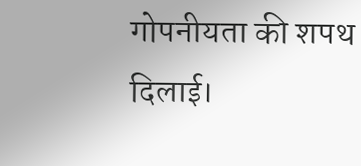गोपनीयता की शपथ दिलाई।